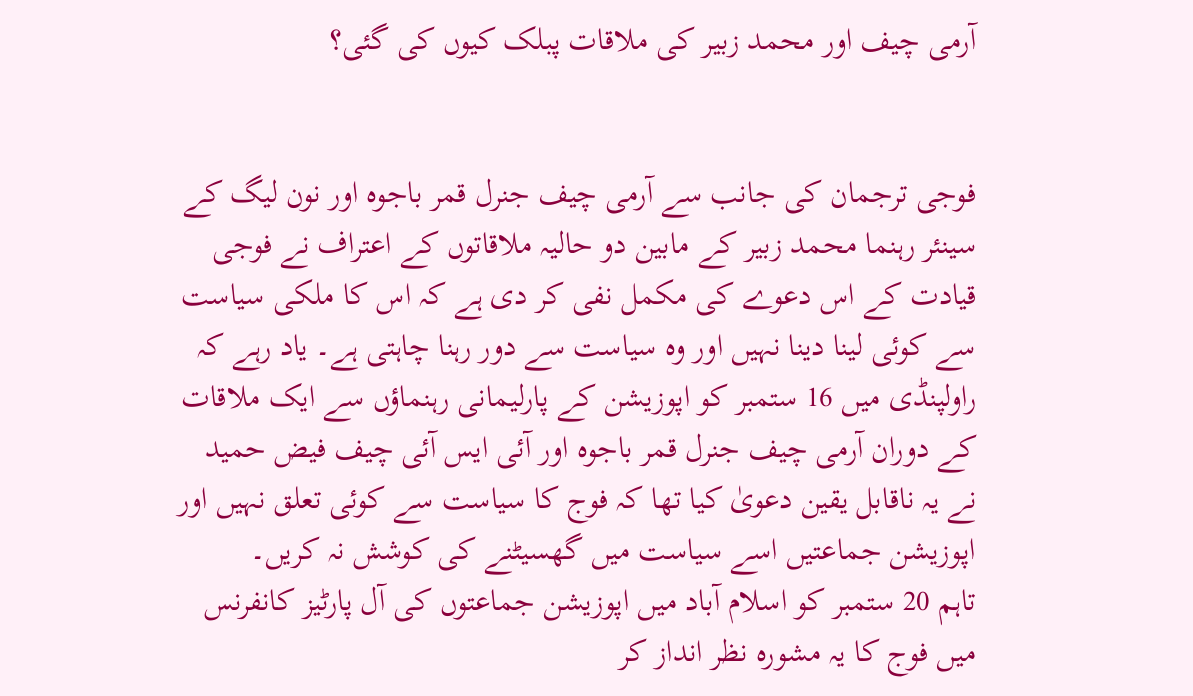آرمی چیف اور محمد زبیر کی ملاقات پبلک کیوں کی گئی؟


فوجی ترجمان کی جانب سے آرمی چیف جنرل قمر باجوہ اور نون لیگ کے سینئر رہنما محمد زبیر کے مابین دو حالیہ ملاقاتوں کے اعتراف نے فوجی قیادت کے اس دعوے کی مکمل نفی کر دی ہے کہ اس کا ملکی سیاست سے کوئی لینا دینا نہیں اور وہ سیاست سے دور رہنا چاہتی ہے۔ یاد رہے کہ راولپنڈی میں 16 ستمبر کو اپوزیشن کے پارلیمانی رہنماؤں سے ایک ملاقات کے دوران آرمی چیف جنرل قمر باجوہ اور آئی ایس آئی چیف فیض حمید نے یہ ناقابل یقین دعویٰ کیا تھا کہ فوج کا سیاست سے کوئی تعلق نہیں اور اپوزیشن جماعتیں اسے سیاست میں گھسیٹنے کی کوشش نہ کریں۔
تاہم 20 ستمبر کو اسلام آباد میں اپوزیشن جماعتوں کی آل پارٹیز کانفرنس میں فوج کا یہ مشورہ نظر انداز کر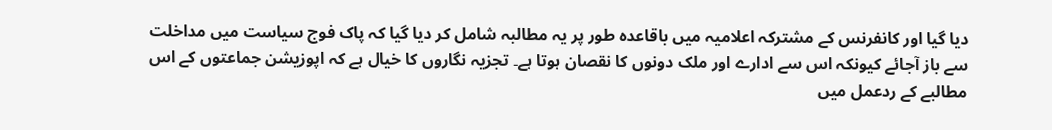دیا گیا اور کانفرنس کے مشترکہ اعلامیہ میں باقاعدہ طور پر یہ مطالبہ شامل کر دیا گیا کہ پاک فوج سیاست میں مداخلت سے باز آجائے کیونکہ اس سے ادارے اور ملک دونوں کا نقصان ہوتا ہے۔ تجزیہ نگاروں کا خیال ہے کہ اپوزیشن جماعتوں کے اس مطالبے کے ردعمل میں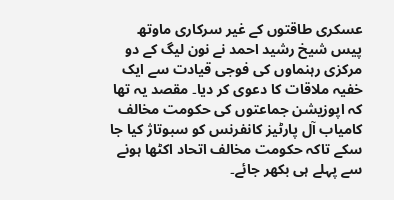عسکری طاقتوں کے غیر سرکاری ماوتھ پیس شیخ رشید احمد نے نون لیگ کے دو مرکزی رہنماوں کی فوجی قیادت سے ایک خفیہ ملاقات کا دعوی کر دیا۔ مقصد یہ تھا کہ اپوزیشن جماعتوں کی حکومت مخالف کامیاب آل پارٹیز کانفرنس کو سبوتاژ کیا جا سکے تاکہ حکومت مخالف اتحاد اکٹھا ہونے سے پہلے ہی بکھر جائے۔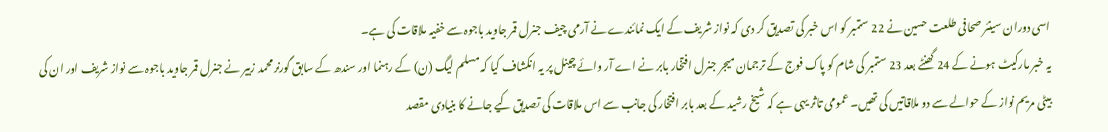اسی دوران سینئر صحافی طلعت حسین نے 22 ستمبر کو اس خبر کی تصدیق کر دی کہ نواز شریف کے ایک نمائندے نے آرمی چیف جنرل قمر جاوید باجوہ سے خفیہ ملاقات کی ہے۔
یہ خبر مارکیٹ ہونے کے 24 گھنٹے بعد 23 ستمبر کی شام کو پاک فوج کے ترجمان میجر جنرل افتخار بابر نے اے آر وائے چینل پر یہ انکشاف کیا کہ مسلم لیگ (ن) کے رہنما اور سندھ کے سابق گورنر محمد زبیر نے جنرل قمر جاوید باجوہ سے نواز شریف اور ان کی بیٹی مریم نواز کے حوالے سے دو ملاقاتیں کی تھیں۔ عمومی تاثر یہی ہے کہ شیخ رشید کے بعد بابر افتخار کی جانب سے اس ملاقات کی تصدیق کیے جانے کا بنیادی مقصد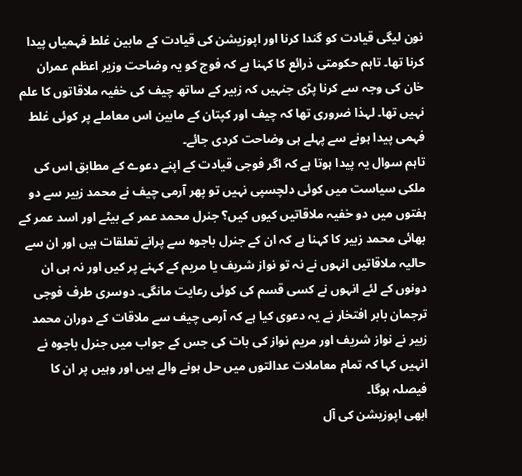نون لیگی قیادت کو گندا کرنا اور اپوزیشن کی قیادت کے مابین غلط فہمیاں پیدا کرنا تھا۔ تاہم حکومتی ذرائع کا کہنا ہے کہ فوج کو یہ وضاحت وزیر اعظم عمران خان کی وجہ سے کرنا پڑی جنہیں کہ زبیر کے ساتھ چیف کی خفیہ ملاقاتوں کا علم نہیں تھا۔ لہذا ضروری تھا کہ چیف اور کپتان کے مابین اس معاملے پر کوئی غلط فہمی پیدا ہونے سے پہلے ہی وضاحت کردی جائے۔
تاہم سوال یہ پیدا ہوتا ہے کہ اگر فوجی قیادت کے اپنے دعوے کے مطابق اس کی ملکی سیاست میں کوئی دلچسپی نہیں تو پھر آرمی چیف نے محمد زبیر سے دو ہفتوں میں دو خفیہ ملاقاتیں کیوں کیں؟ جنرل محمد عمر کے بیٹے اور اسد عمر کے بھائی محمد زبیر کا کہنا ہے کہ ان کے جنرل باجوہ سے پرانے تعلقات ہیں اور ان سے حالیہ ملاقاتیں انہوں نے نہ تو نواز شریف یا مریم کے کہنے پر کیں اور نہ ہی ان دونوں کے لئے انہوں نے کسی قسم کی کوئی رعایت مانگی۔ دوسری طرف فوجی ترجمان بابر افتخار نے یہ دعوی کیا ہے کہ آرمی چیف سے ملاقات کے دوران محمد زبیر نے نواز شریف اور مریم نواز کی بات کی جس کے جواب میں جنرل باجوہ نے انہیں کہا کہ تمام معاملات عدالتوں میں حل ہونے والے ہیں اور وہیں پر ان کا فیصلہ ہوگا۔
ابھی اپوزیشن کی آل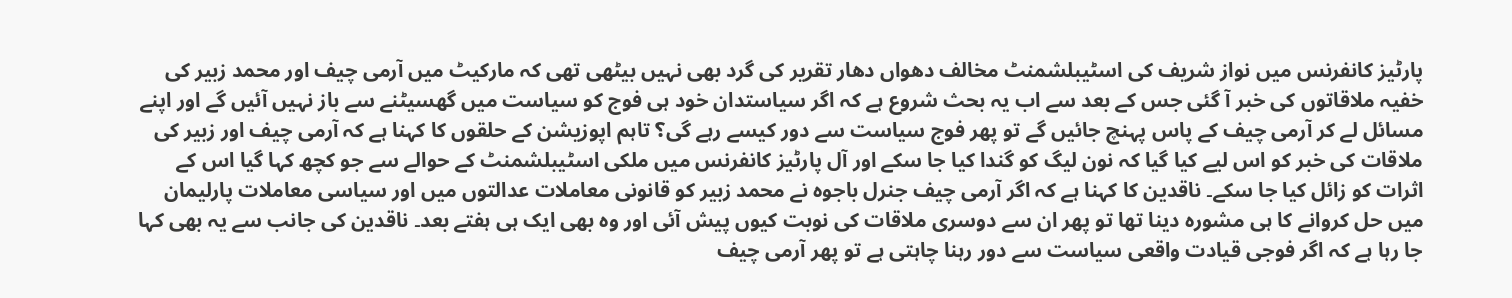پارٹیز کانفرنس میں نواز شریف کی اسٹیبلشمنٹ مخالف دھواں دھار تقریر کی گرد بھی نہیں بیٹھی تھی کہ مارکیٹ میں آرمی چیف اور محمد زبیر کی خفیہ ملاقاتوں کی خبر آ گئی جس کے بعد سے اب یہ بحث شروع ہے کہ اگر سیاستدان خود ہی فوج کو سیاست میں گھسیٹنے سے باز نہیں آئیں گے اور اپنے مسائل لے کر آرمی چیف کے پاس پہنچ جائیں گے تو پھر فوج سیاست سے دور کیسے رہے گی؟ تاہم اپوزیشن کے حلقوں کا کہنا ہے کہ آرمی چیف اور زبیر کی ملاقات کی خبر کو اس لیے کیا گیا کہ نون لیگ کو گندا کیا جا سکے اور آل پارٹیز کانفرنس میں ملکی اسٹیبلشمنٹ کے حوالے سے جو کچھ کہا گیا اس کے اثرات کو زائل کیا جا سکے۔ ناقدین کا کہنا ہے کہ اگر آرمی چیف جنرل باجوہ نے محمد زبیر کو قانونی معاملات عدالتوں میں اور سیاسی معاملات پارلیمان میں حل کروانے کا ہی مشورہ دینا تھا تو پھر ان سے دوسری ملاقات کی نوبت کیوں پیش آئی اور وہ بھی ایک ہی ہفتے بعد۔ ناقدین کی جانب سے یہ بھی کہا جا رہا ہے کہ اگر فوجی قیادت واقعی سیاست سے دور رہنا چاہتی ہے تو پھر آرمی چیف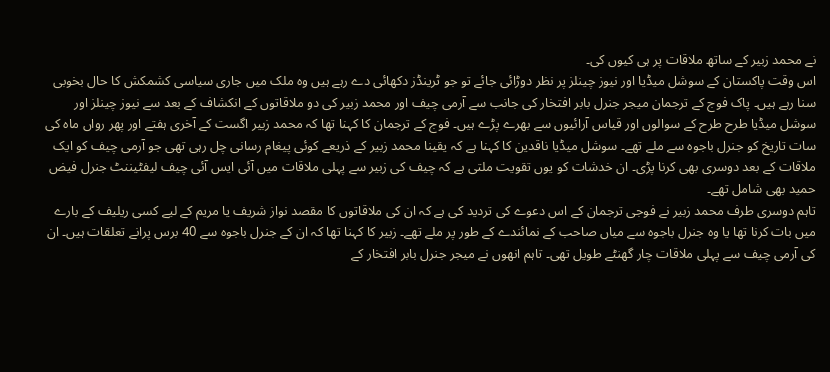نے محمد زبیر کے ساتھ ملاقات پر ہی کیوں کی۔
اس وقت پاکستان کے سوشل میڈیا اور نیوز چینلز پر نظر دوڑائی جائے تو جو ٹرینڈز دکھائی دے رہے ہیں وہ ملک میں جاری سیاسی کشمکش کا حال بخوبی سنا رہے ہیں۔ پاک فوج کے ترجمان میجر جنرل بابر افتخار کی جانب سے آرمی چیف اور محمد زبیر کی دو ملاقاتوں کے انکشاف کے بعد سے نیوز چینلز اور سوشل میڈیا طرح طرح کے سوالوں اور قیاس آرائیوں سے بھرے پڑے ہیں۔ فوج کے ترجمان کا کہنا تھا کہ محمد زبیر اگست کے آخری ہفتے اور پھر رواں ماہ کی سات تاریخ کو جنرل باجوہ سے ملے تھے۔ سوشل میڈیا ناقدین کا کہنا ہے کہ یقینا محمد زبیر کے ذریعے کوئی پیغام رسانی چل رہی تھی جو آرمی چیف کو ایک ملاقات کے بعد دوسری بھی کرنا پڑی۔ ان خدشات کو یوں تقویت ملتی ہے کہ چیف کی زبیر سے پہلی ملاقات میں آئی ایس آئی چیف لیفٹیننٹ جنرل فیض حمید بھی شامل تھے۔
تاہم دوسری طرف محمد زبیر نے فوجی ترجمان کے اس دعوے کی تردید کی ہے کہ ان کی ملاقاتوں کا مقصد نواز شریف یا مریم کے لیے کسی ریلیف کے بارے میں بات کرنا تھا یا وہ جنرل باجوہ سے میاں صاحب کے نمائندے کے طور پر ملے تھے۔ زبیر کا کہنا تھا کہ ان کے جنرل باجوہ سے 40 برس پرانے تعلقات ہیں۔ ان کی آرمی چیف سے پہلی ملاقات چار گھنٹے طویل تھی۔ تاہم انھوں نے میجر جنرل بابر افتخار کے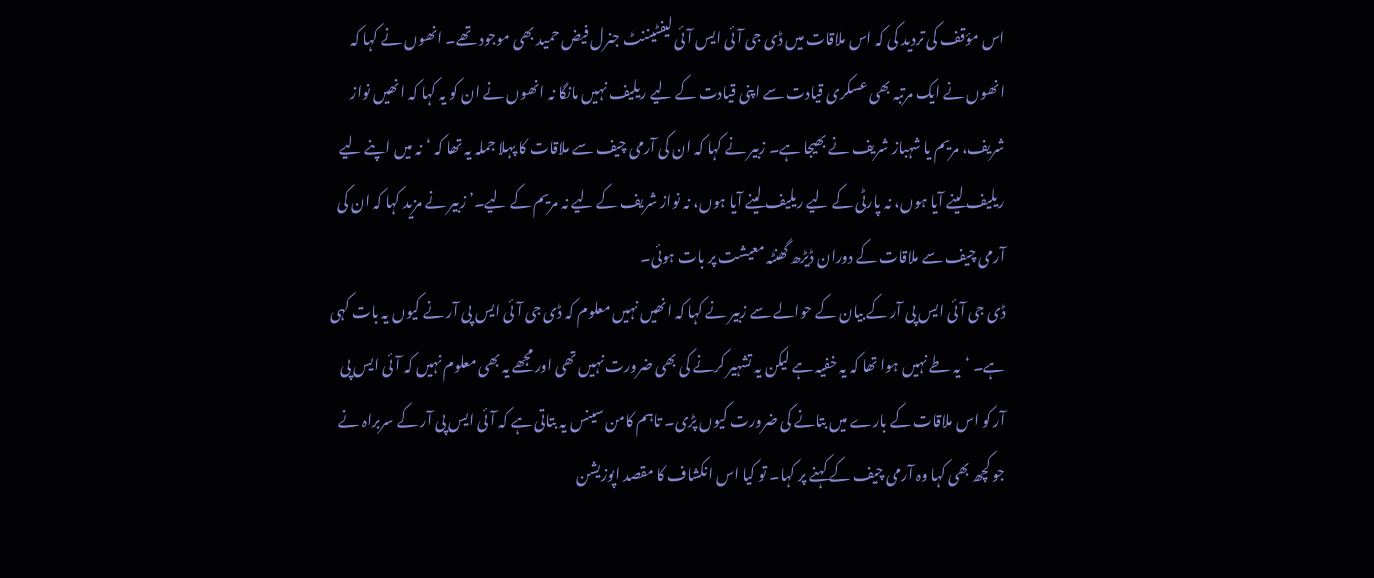اس مؤقف کی تردید کی کہ اس ملاقات میں ڈی جی آئی ایس آئی لیفٹیننٹ جنرل فیض حمید بھی موجود تھے۔ انھوں نے کہا کہ انھوں نے ایک مرتبہ بھی عسکری قیادت سے اپنی قیادت کے لیے ریلیف نہیں مانگا نہ انھوں نے ان کو یہ کہا کہ انھیں نواز شریف، مریم یا شہباز شریف نے بھیجا ہے۔ زبیر نے کہا کہ ان کی آرمی چیف سے ملاقات کا پہلا جملہ یہ تھا کہ ‘نہ میں اپنے لیے ریلیف لینے آیا ہوں، نہ پارٹی کے لیے ریلیف لینے آیا ہوں، نہ نواز شریف کے لیے نہ مریم کے لیے۔’ زبیر نے مزید کہا کہ ان کی آرمی چیف سے ملاقات کے دوران ڈیڑھ گھنٹہ معیشت پر بات ہوئی۔
ڈی جی آئی ایس پی آر کے بیان کے حوالے سے زبیر نے کہا کہ انھیں نہیں معلوم کہ ڈی جی آئی ایس پی آر نے کیوں یہ بات کہی ہے۔ ‘یہ طے نہیں ہوا تھا کہ یہ خفیہ ہے لیکن یہ تشہیر کرنے کی بھی ضرورت نہیں تھی اور مجھے یہ بھی معلوم نہیں کہ آئی ایس پی آر کو اس ملاقات کے بارے میں بتانے کی ضرورت کیوں پڑی۔ تاہم کامن سینس یہ بتاتی ہے کہ آئی ایس پی آر کے سربراہ نے جو کچھ بھی کہا وہ آرمی چیف کے کہنے پر کہا۔ تو کیا اس انکشاف کا مقصد اپوزیشن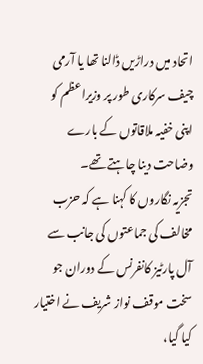اتحاد میں دراڑیں ڈالنا تھا یا آرمی چیف سرکاری طور پر وزیراعظم کو اپنی خفیہ ملاقاتوں کے بارے وضاحت دینا چاہتے تھے۔
تجزیہ نگاروں کا کہنا ہے کہ حزب مخالف کی جماعتوں کی جانب سے آل پارٹیز کانفرنس کے دوران جو سخت موقف نواز شریف نے اختیار کیا گیا،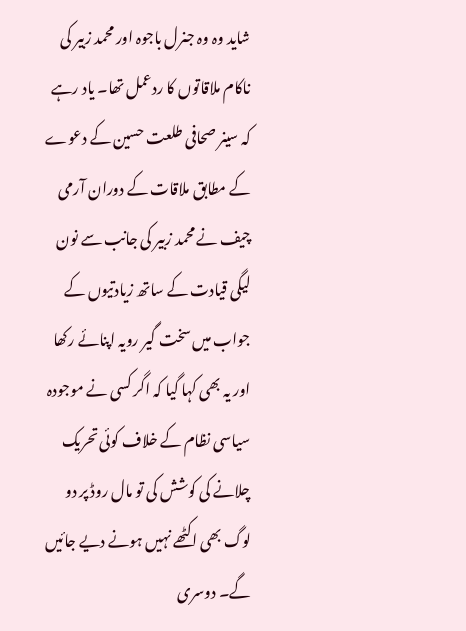شاید وہ وہ جنرل باجوہ اور محمد زبیر کی ناکام ملاقاتوں کا ردعمل تھا۔ یاد رہے کہ سینر صحافی طلعت حسین کے دعوے کے مطابق ملاقات کے دوران آرمی چیف نے محمد زبیر کی جانب سے نون لیگی قیادت کے ساتھ زیادتیوں کے جواب میں سخت گیر رویہ اپنائے رکھا اور یہ بھی کہا گیا کہ اگر کسی نے موجودہ سیاسی نظام کے خلاف کوئی تحریک چلانے کی کوشش کی تو مال روڈ پر دو لوگ بھی اکٹھے نہیں ہونے دیے جائیں گے۔ دوسری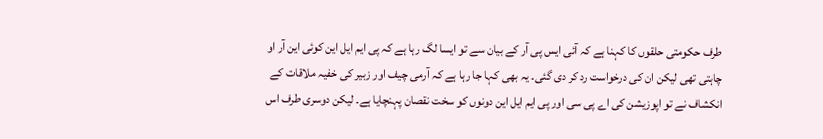طرف حکومتی حلقوں کا کہنا ہے کہ آئی ایس پی آر کے بیان سے تو ایسا لگ رہا ہے کہ پی ایم ایل این کوئی این آر او چاہتی تھی لیکن ان کی درخواست رد کر دی گئی۔ یہ بھی کہا جا رہا ہے کہ آرمی چیف اور زبیر کی خفیہ ملاقات کے انکشاف نے تو اپوزیشن کی اے پی سی اور پی ایم ایل این دونوں کو سخت نقصان پہنچایا ہے۔ لیکن دوسری طرف اس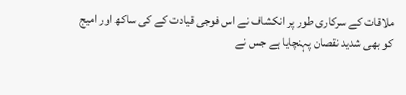ملاقات کے سرکاری طور پر انکشاف نے اس فوجی قیادت کے کی ساکھ اور امیج کو بھی شدید نقصان پہنچایا ہے جس نے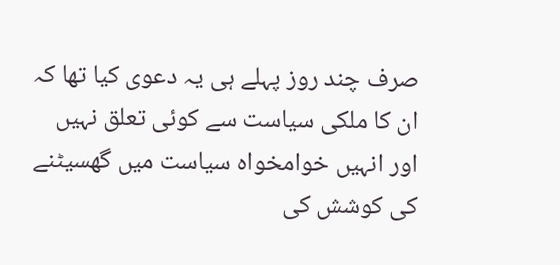صرف چند روز پہلے ہی یہ دعوی کیا تھا کہ ان کا ملکی سیاست سے کوئی تعلق نہیں اور انہیں خوامخواہ سیاست میں گھسیٹنے کی کوشش کی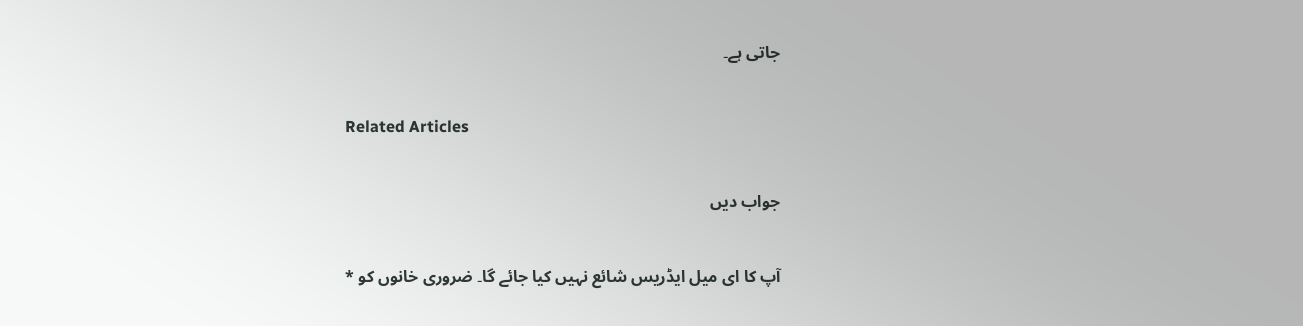جاتی ہے۔

Related Articles

جواب دیں

آپ کا ای میل ایڈریس شائع نہیں کیا جائے گا۔ ضروری خانوں کو *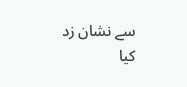سے نشان زد کیا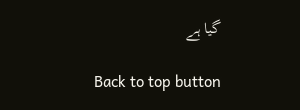گیا ہے

Back to top button